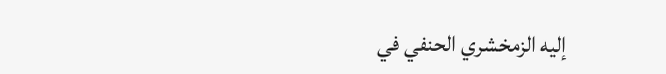إليه الزمخشري الحنفي في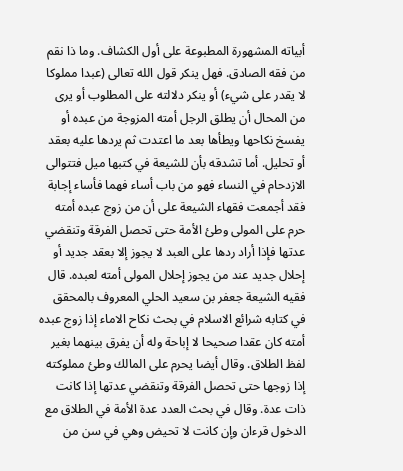أبياته المشهورة المطبوعة على أول الكشاف. وما ذا نقم من فقه الصادق. فهل ينكر قول الله تعالى (عبدا مملوكا لا يقدر على شيء) أو ينكر دلالته على المطلوب أو يرى من المحال أن يطلق الرجل أمته المزوجة من عبده أو يفسخ نكاحها ويطأها بعد ما اعتدت ثم يردها عليه بعقد أو تحليل. أما تشدقه بأن للشيعة في كتبها ميل فتتوالى الازدحام في النساء فهو من باب أساء فهما فأساء إجابة فقد أجمعت فقهاء الشيعة على أن من زوج عبده أمته حرم على المولى وطئ الأمة حتى تحصل الفرقة وتنقضي عدتها فإذا أراد ردها على العبد لا يجوز إلا بعقد جديد أو إحلال جديد عند من يجوز إحلال المولى أمته لعبده. قال فقيه الشيعة جعفر بن سعيد الحلي المعروف بالمحقق في كتابه شرائع الاسلام في بحث نكاح الاماء إذا زوج عبده أمته كان عقدا صحيحا لا إباحة وله أن يفرق بينهما بغير لفظ الطلاق. وقال أيضا يحرم على المالك وطئ مملوكته إذا زوجها حتى تحصل الفرقة وتنقضي عدتها إذا كانت ذات عدة. وقال في بحث العدد عدة الأمة في الطلاق مع الدخول قرءان وإن كانت لا تحيض وهي في سن من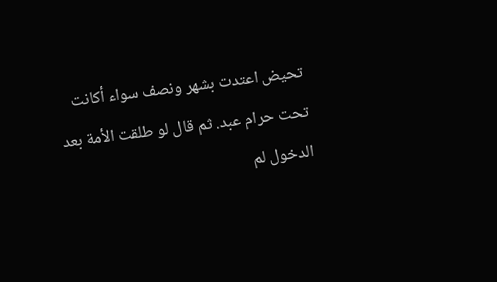تحيض اعتدت بشهر ونصف سواء أكانت تحت حرام عبد. ثم قال لو طلقت الأمة بعد الدخول لم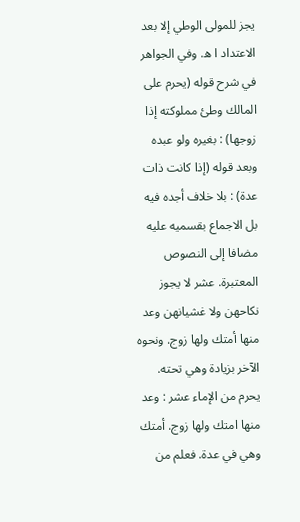يجز للمولى الوطي إلا بعد الاعتداد ا ه. وفي الجواهر في شرح قوله (يحرم على المالك وطئ مملوكته إذا زوجها) : بغيره ولو عبده وبعد قوله (إذا كانت ذات عدة) : بلا خلاف أجده فيه بل الاجماع بقسميه عليه مضافا إلى النصوص المعتبرة. عشر لا يجوز نكاحهن ولا غشيانهن وعد منها أمتك ولها زوج. ونحوه الآخر بزيادة وهي تحته. يحرم من الإماء عشر : وعد منها امتك ولها زوج. أمتك وهي في عدة. فعلم من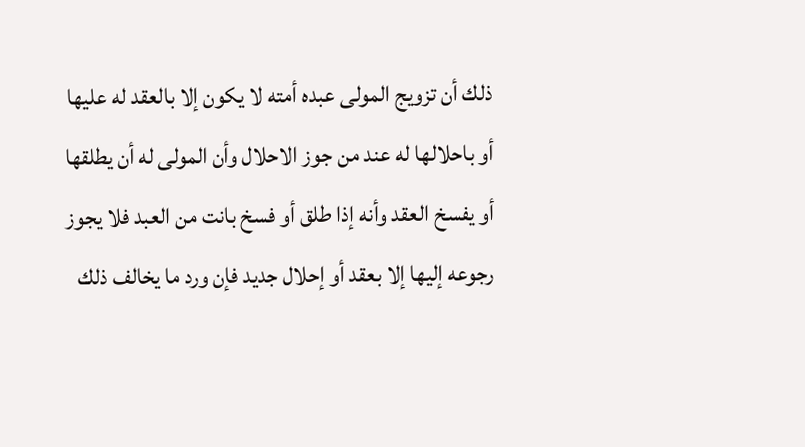ذلك أن تزويج المولى عبده أمته لا يكون إلا بالعقد له عليها أو باحلالها له عند من جوز الاحلال وأن المولى له أن يطلقها أو يفسخ العقد وأنه إذا طلق أو فسخ بانت من العبد فلا يجوز رجوعه إليها إلا بعقد أو إحلال جديد فإن ورد ما يخالف ذلك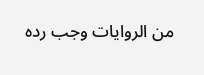من الروايات وجب رده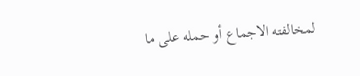لمخالفته الاجماع أو حمله على ما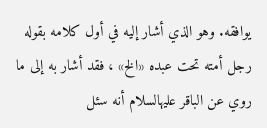يوافقه. وهو الذي أشار إليه في أول كلامه بقوله رجل أمته تحت عبده «الخ» ، فقد أشار به إلى ما روي عن الباقر عليهالسلام أنه سئل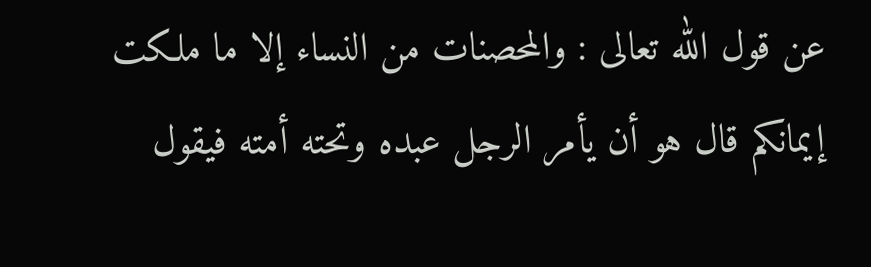عن قول الله تعالى : والمحصنات من النساء إلا ما ملكت إيمانكم قال هو أن يأمر الرجل عبده وتحته أمته فيقول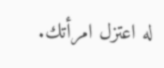له اعتزل امرأتك.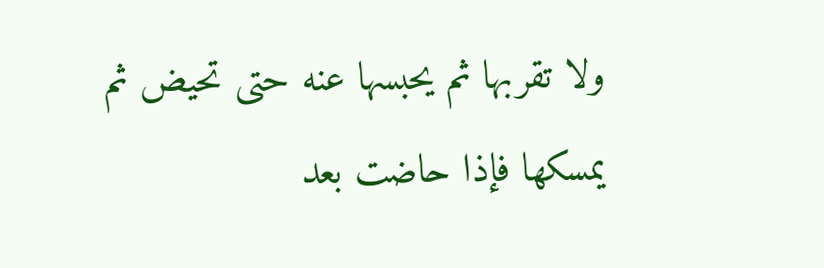ولا تقربها ثم يحبسها عنه حتى تحيض ثم يمسكها فإذا حاضت بعد